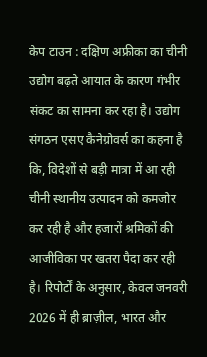केप टाउन : दक्षिण अफ्रीका का चीनी उद्योग बढ़ते आयात के कारण गंभीर संकट का सामना कर रहा है। उद्योग संगठन एसए कैनेग्रोवर्स का कहना है कि, विदेशों से बड़ी मात्रा में आ रही चीनी स्थानीय उत्पादन को कमजोर कर रही है और हजारों श्रमिकों की आजीविका पर खतरा पैदा कर रही है। रिपोर्टों के अनुसार, केवल जनवरी 2026 में ही ब्राज़ील, भारत और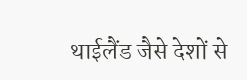थाईलैंड जैसे देशों से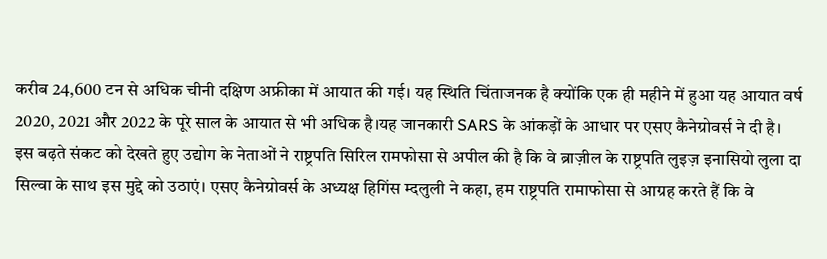करीब 24,600 टन से अधिक चीनी दक्षिण अफ्रीका में आयात की गई। यह स्थिति चिंताजनक है क्योंकि एक ही महीने में हुआ यह आयात वर्ष 2020, 2021 और 2022 के पूरे साल के आयात से भी अधिक है।यह जानकारी SARS के आंकड़ों के आधार पर एसए कैनेग्रोवर्स ने दी है।
इस बढ़ते संकट को देखते हुए उद्योग के नेताओं ने राष्ट्रपति सिरिल रामफोसा से अपील की है कि वे ब्राज़ील के राष्ट्रपति लुइज़ इनासियो लुला दा सिल्वा के साथ इस मुद्दे को उठाएं। एसए कैनेग्रोवर्स के अध्यक्ष हिगिंस म्दलुली ने कहा, हम राष्ट्रपति रामाफोसा से आग्रह करते हैं कि वे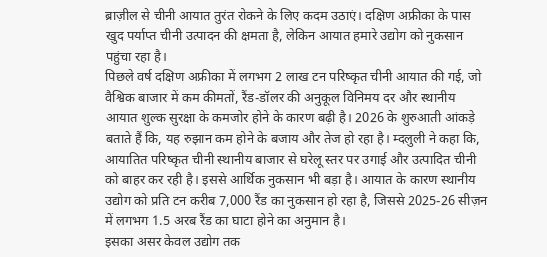ब्राज़ील से चीनी आयात तुरंत रोकने के लिए कदम उठाएं। दक्षिण अफ्रीका के पास खुद पर्याप्त चीनी उत्पादन की क्षमता है, लेकिन आयात हमारे उद्योग को नुकसान पहुंचा रहा है।
पिछले वर्ष दक्षिण अफ्रीका में लगभग 2 लाख टन परिष्कृत चीनी आयात की गई, जो वैश्विक बाजार में कम कीमतों, रैंड-डॉलर की अनुकूल विनिमय दर और स्थानीय आयात शुल्क सुरक्षा के कमजोर होने के कारण बढ़ी है। 2026 के शुरुआती आंकड़े बताते हैं कि, यह रुझान कम होने के बजाय और तेज हो रहा है। म्दलुली ने कहा कि, आयातित परिष्कृत चीनी स्थानीय बाजार से घरेलू स्तर पर उगाई और उत्पादित चीनी को बाहर कर रही है। इससे आर्थिक नुकसान भी बड़ा है। आयात के कारण स्थानीय उद्योग को प्रति टन करीब 7,000 रैंड का नुकसान हो रहा है, जिससे 2025-26 सीज़न में लगभग 1.5 अरब रैंड का घाटा होने का अनुमान है।
इसका असर केवल उद्योग तक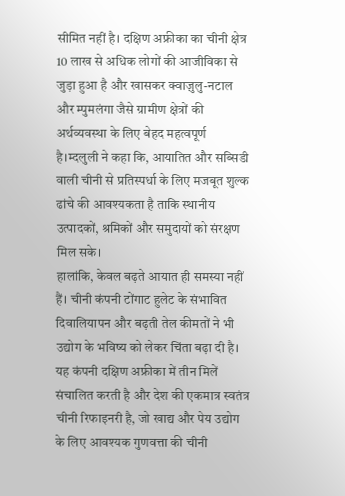सीमित नहीं है। दक्षिण अफ्रीका का चीनी क्षेत्र 10 लाख से अधिक लोगों की आजीविका से जुड़ा हुआ है और खासकर क्वाज़ुलु-नटाल और म्पुमलंगा जैसे ग्रामीण क्षेत्रों की अर्थव्यवस्था के लिए बेहद महत्वपूर्ण है।म्दलुली ने कहा कि, आयातित और सब्सिडी वाली चीनी से प्रतिस्पर्धा के लिए मजबूत शुल्क ढांचे की आवश्यकता है ताकि स्थानीय उत्पादकों, श्रमिकों और समुदायों को संरक्षण मिल सके।
हालांकि, केवल बढ़ते आयात ही समस्या नहीं हैं। चीनी कंपनी टोंगाट हुलेट के संभावित दिवालियापन और बढ़ती तेल कीमतों ने भी उद्योग के भविष्य को लेकर चिंता बढ़ा दी है। यह कंपनी दक्षिण अफ्रीका में तीन मिलें संचालित करती है और देश की एकमात्र स्वतंत्र चीनी रिफाइनरी है, जो खाद्य और पेय उद्योग के लिए आवश्यक गुणवत्ता की चीनी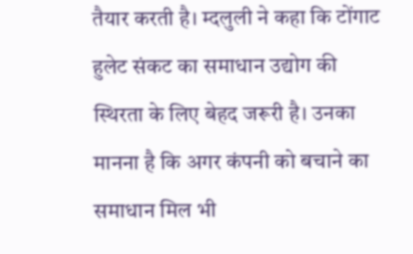तैयार करती है। म्दलुली ने कहा कि टोंगाट हुलेट संकट का समाधान उद्योग की स्थिरता के लिए बेहद जरूरी है। उनका मानना है कि अगर कंपनी को बचाने का समाधान मिल भी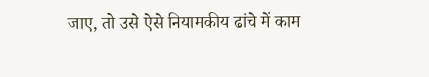जाए, तो उसे ऐसे नियामकीय ढांचे में काम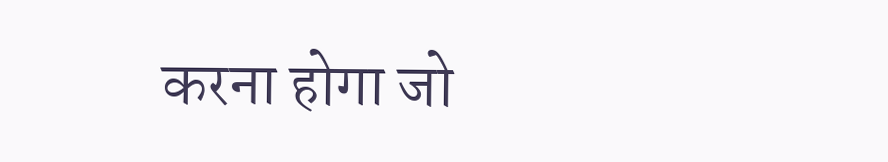करना होगा जो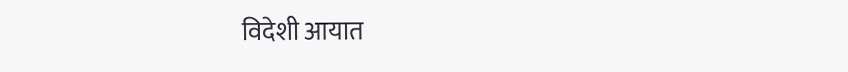विदेशी आयात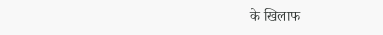के खिलाफ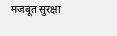मजबूत सुरक्षा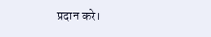प्रदान करे।